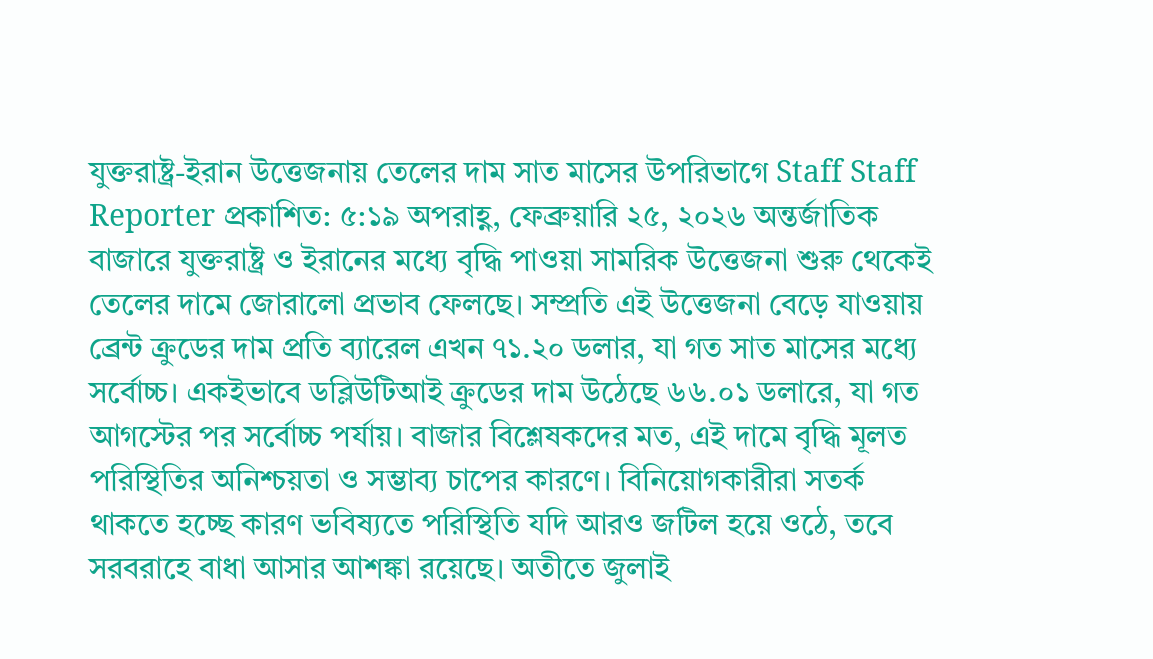যুক্তরাষ্ট্র-ইরান উত্তেজনায় তেলের দাম সাত মাসের উপরিভাগে Staff Staff Reporter প্রকাশিত: ৫:১৯ অপরাহ্ণ, ফেব্রুয়ারি ২৫, ২০২৬ অন্তর্জাতিক বাজারে যুক্তরাষ্ট্র ও ইরানের মধ্যে বৃদ্ধি পাওয়া সামরিক উত্তেজনা শুরু থেকেই তেলের দামে জোরালো প্রভাব ফেলছে। সম্প্রতি এই উত্তেজনা বেড়ে যাওয়ায় ব্রেন্ট ক্রুডের দাম প্রতি ব্যারেল এখন ৭১.২০ ডলার, যা গত সাত মাসের মধ্যে সর্বোচ্চ। একইভাবে ডব্লিউটিআই ক্রুডের দাম উঠেছে ৬৬.০১ ডলারে, যা গত আগস্টের পর সর্বোচ্চ পর্যায়। বাজার বিশ্লেষকদের মত, এই দামে বৃদ্ধি মূলত পরিস্থিতির অনিশ্চয়তা ও সম্ভাব্য চাপের কারণে। বিনিয়োগকারীরা সতর্ক থাকতে হচ্ছে কারণ ভবিষ্যতে পরিস্থিতি যদি আরও জটিল হয়ে ওঠে, তবে সরবরাহে বাধা আসার আশঙ্কা রয়েছে। অতীতে জুলাই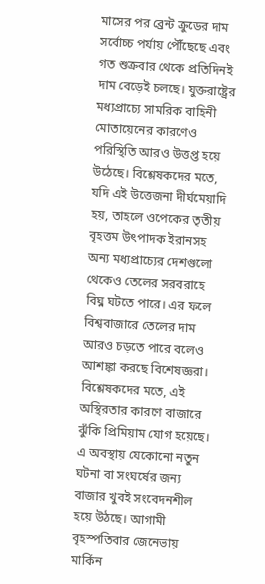মাসের পর ব্রেন্ট ক্রুডের দাম সর্বোচ্চ পর্যায় পৌঁছেছে এবং গত শুক্রবার থেকে প্রতিদিনই দাম বেড়েই চলছে। যুক্তরাষ্ট্রের মধ্যপ্রাচ্যে সামরিক বাহিনী মোতায়েনের কারণেও পরিস্থিতি আরও উত্তপ্ত হয়ে উঠেছে। বিশ্লেষকদের মতে, যদি এই উত্তেজনা দীর্ঘমেয়াদি হয়, তাহলে ওপেকের তৃতীয় বৃহত্তম উৎপাদক ইরানসহ অন্য মধ্যপ্রাচ্যের দেশগুলো থেকেও তেলের সরবরাহে বিঘ্ন ঘটতে পারে। এর ফলে বিশ্ববাজারে তেলের দাম আরও চড়তে পারে বলেও আশঙ্কা করছে বিশেষজ্ঞরা। বিশ্লেষকদের মতে, এই অস্থিরতার কারণে বাজারে ঝুঁকি প্রিমিয়াম যোগ হয়েছে। এ অবস্থায় যেকোনো নতুন ঘটনা বা সংঘর্ষের জন্য বাজার খুবই সংবেদনশীল হয়ে উঠছে। আগামী বৃহস্পতিবার জেনেভায় মার্কিন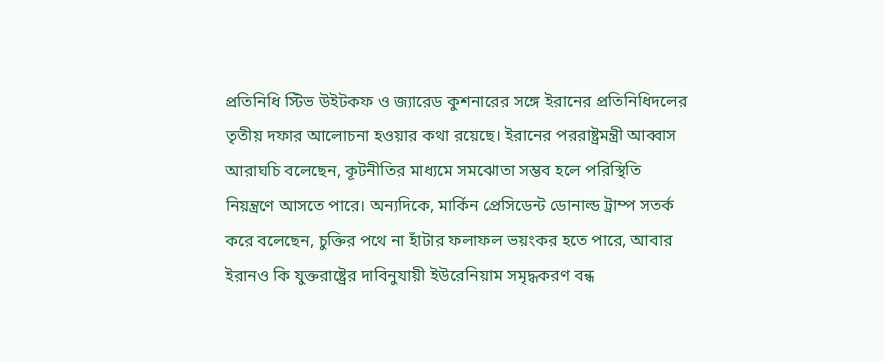প্রতিনিধি স্টিভ উইটকফ ও জ্যারেড কুশনারের সঙ্গে ইরানের প্রতিনিধিদলের তৃতীয় দফার আলোচনা হওয়ার কথা রয়েছে। ইরানের পররাষ্ট্রমন্ত্রী আব্বাস আরাঘচি বলেছেন, কূটনীতির মাধ্যমে সমঝোতা সম্ভব হলে পরিস্থিতি নিয়ন্ত্রণে আসতে পারে। অন্যদিকে, মার্কিন প্রেসিডেন্ট ডোনাল্ড ট্রাম্প সতর্ক করে বলেছেন, চুক্তির পথে না হাঁটার ফলাফল ভয়ংকর হতে পারে, আবার ইরানও কি যুক্তরাষ্ট্রের দাবিনুযায়ী ইউরেনিয়াম সমৃদ্ধকরণ বন্ধ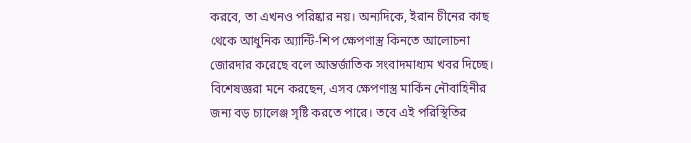করবে, তা এখনও পরিষ্কার নয়। অন্যদিকে, ইরান চীনের কাছ থেকে আধুনিক অ্যান্টি-শিপ ক্ষেপণাস্ত্র কিনতে আলোচনা জোরদার করেছে বলে আন্তর্জাতিক সংবাদমাধ্যম খবর দিচ্ছে। বিশেষজ্ঞরা মনে করছেন, এসব ক্ষেপণাস্ত্র মার্কিন নৌবাহিনীর জন্য বড় চ্যালেঞ্জ সৃষ্টি করতে পারে। তবে এই পরিস্থিতির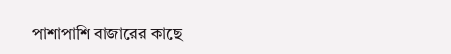পাশাপাশি বাজারের কাছে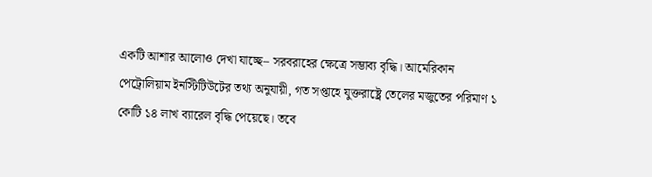একটি আশার আলোও দেখা যাচ্ছে– সরবরাহের ক্ষেত্রে সম্ভাব্য বৃদ্ধি। আমেরিকান পেট্রোলিয়াম ইনস্টিটিউটের তথ্য অনুযায়ী, গত সপ্তাহে যুক্তরাষ্ট্রে তেলের মজুতের পরিমাণ ১ কোটি ১৪ লাখ ব্যারেল বৃদ্ধি পেয়েছে। তবে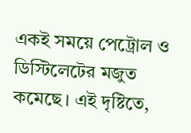একই সময়ে পেট্রোল ও ডিস্টিলেটের মজুত কমেছে। এই দৃষ্টিতে,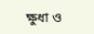ক্ষুধা ও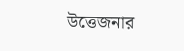উত্তেজনার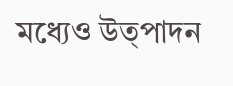মধ্যেও উত্পাদন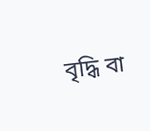বৃদ্ধি বা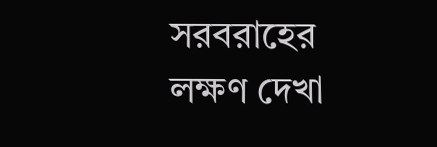সরবরাহের লক্ষণ দেখা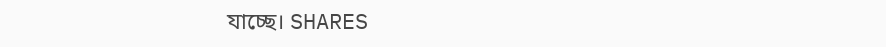যাচ্ছে। SHARES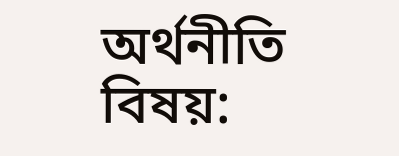অর্থনীতি বিষয়: